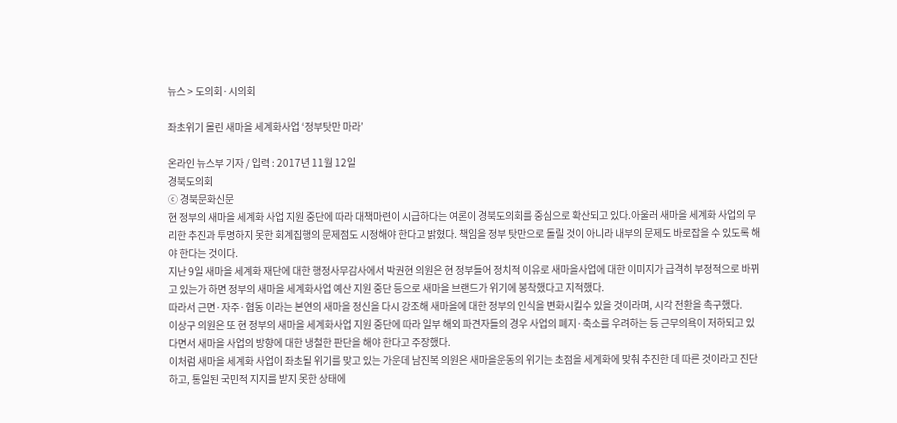뉴스 > 도의회·시의회

좌초위기 몰린 새마을 세계화사업 ‘정부탓만 마라’

온라인 뉴스부 기자 / 입력 : 2017년 11월 12일
경북도의회
ⓒ 경북문화신문
현 정부의 새마을 세계화 사업 지원 중단에 따라 대책마련이 시급하다는 여론이 경북도의회를 중심으로 확산되고 있다.아울러 새마을 세계화 사업의 무리한 추진과 투명하지 못한 회계집행의 문제점도 시정해야 한다고 밝혔다. 책임을 정부 탓만으로 돌릴 것이 아니라 내부의 문제도 바로잡을 수 있도록 해야 한다는 것이다.
지난 9일 새마을 세계화 재단에 대한 행정사무감사에서 박권현 의원은 현 정부들어 정치적 이유로 새마을사업에 대한 이미지가 급격히 부정적으로 바뀌고 있는가 하면 정부의 새마을 세계화사업 예산 지원 중단 등으로 새마을 브랜드가 위기에 봉착했다고 지적했다.
따라서 근면·자주·협동 이라는 본연의 새마을 정신을 다시 강조해 새마을에 대한 정부의 인식을 변화시킬수 있을 것이라며, 시각 전환을 촉구했다.
이상구 의원은 또 현 정부의 새마을 세계화사업 지원 중단에 따라 일부 해외 파견자들의 경우 사업의 폐지·축소를 우려하는 등 근무의욕이 저하되고 있다면서 새마을 사업의 방향에 대한 냉철한 판단을 해야 한다고 주장했다.
이처럼 새마을 세계화 사업이 좌초될 위기를 맞고 있는 가운데 남진복 의원은 새마을운동의 위기는 초점을 세계화에 맞춰 추진한 데 따른 것이라고 진단하고, 통일된 국민적 지지를 받지 못한 상태에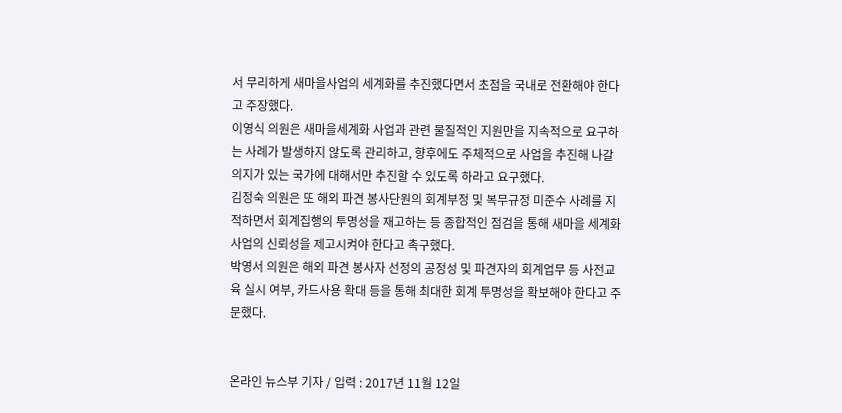서 무리하게 새마을사업의 세계화를 추진했다면서 초점을 국내로 전환해야 한다고 주장했다.
이영식 의원은 새마을세계화 사업과 관련 물질적인 지원만을 지속적으로 요구하는 사례가 발생하지 않도록 관리하고, 향후에도 주체적으로 사업을 추진해 나갈 의지가 있는 국가에 대해서만 추진할 수 있도록 하라고 요구했다.
김정숙 의원은 또 해외 파견 봉사단원의 회계부정 및 복무규정 미준수 사례를 지적하면서 회계집행의 투명성을 재고하는 등 종합적인 점검을 통해 새마을 세계화 사업의 신뢰성을 제고시켜야 한다고 촉구했다.
박영서 의원은 해외 파견 봉사자 선정의 공정성 및 파견자의 회계업무 등 사전교육 실시 여부, 카드사용 확대 등을 통해 최대한 회계 투명성을 확보해야 한다고 주문했다.


온라인 뉴스부 기자 / 입력 : 2017년 11월 12일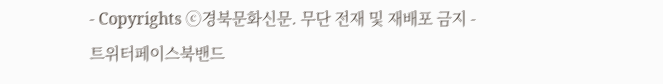- Copyrights ⓒ경북문화신문. 무단 전재 및 재배포 금지 -
트위터페이스북밴드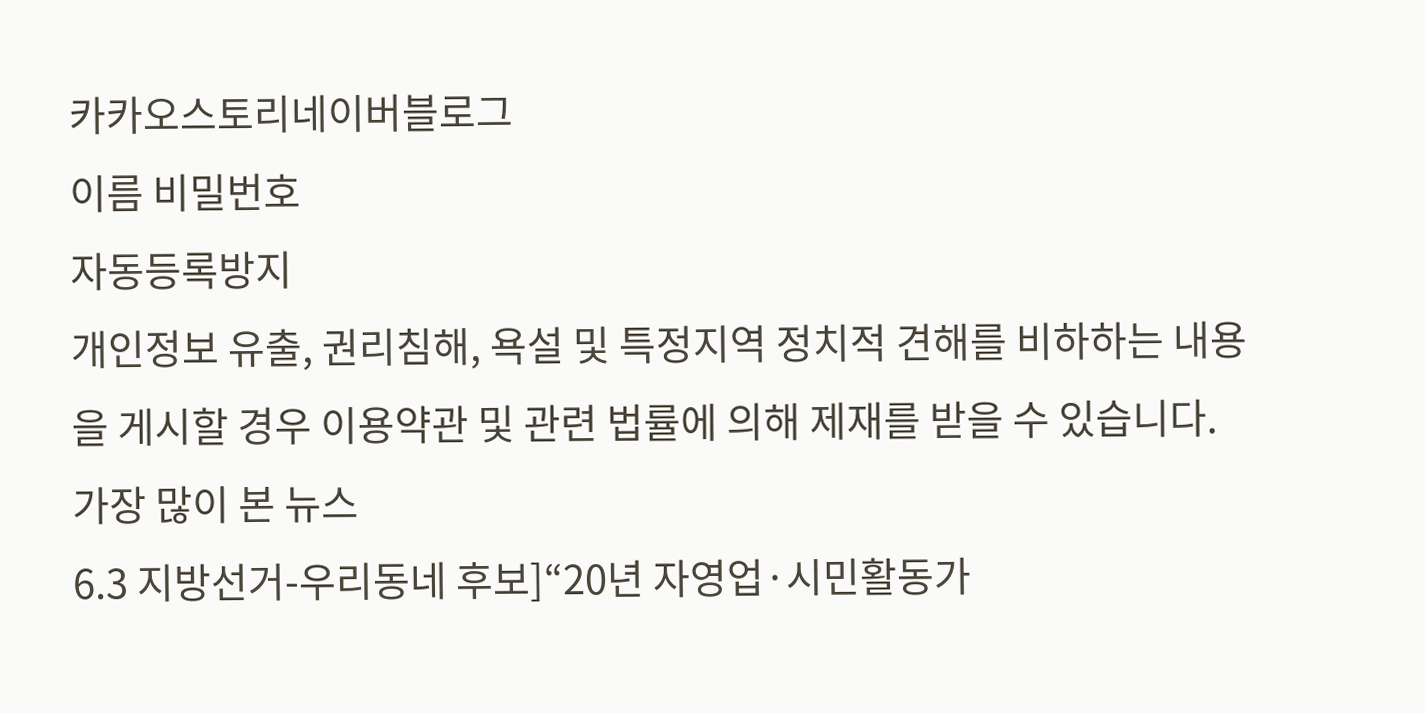카카오스토리네이버블로그
이름 비밀번호
자동등록방지
개인정보 유출, 권리침해, 욕설 및 특정지역 정치적 견해를 비하하는 내용을 게시할 경우 이용약관 및 관련 법률에 의해 제재를 받을 수 있습니다.
가장 많이 본 뉴스
6.3 지방선거-우리동네 후보]“20년 자영업·시민활동가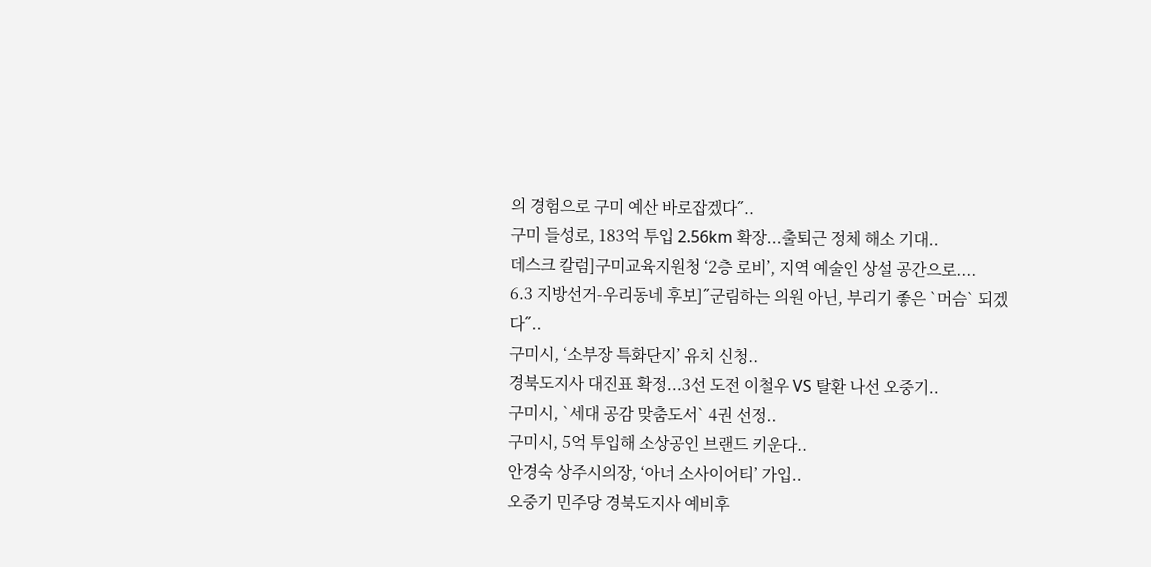의 경험으로 구미 예산 바로잡겠다˝..
구미 들성로, 183억 투입 2.56km 확장...출퇴근 정체 해소 기대..
데스크 칼럼]구미교육지원청 ‘2층 로비’, 지역 예술인 상설 공간으로....
6.3 지방선거-우리동네 후보]˝군림하는 의원 아닌, 부리기 좋은 `머슴` 되겠다˝..
구미시, ‘소부장 특화단지’ 유치 신청..
경북도지사 대진표 확정...3선 도전 이철우 VS 탈환 나선 오중기..
구미시, `세대 공감 맞춤도서` 4권 선정..
구미시, 5억 투입해 소상공인 브랜드 키운다..
안경숙 상주시의장, ‘아너 소사이어티’ 가입..
오중기 민주당 경북도지사 예비후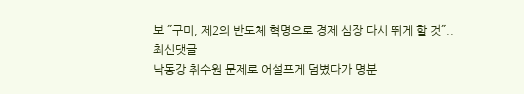보 ˝구미, 제2의 반도체 혁명으로 경제 심장 다시 뛰게 할 것˝..
최신댓글
낙동강 취수원 문제로 어설프게 덤볐다가 명분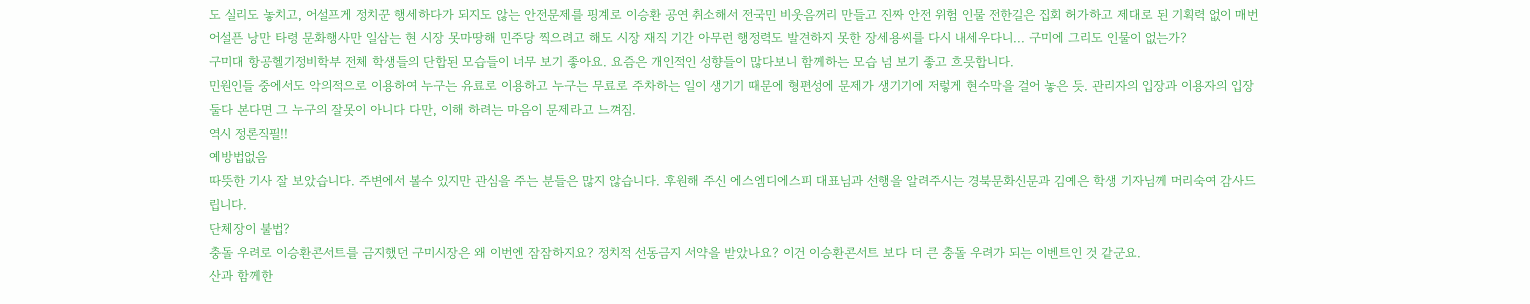도 실리도 놓치고, 어설프게 정치꾼 행세하다가 되지도 않는 안전문제를 핑계로 이승환 공연 취소해서 전국민 비웃음꺼리 만들고 진짜 안전 위험 인물 전한길은 집회 허가하고 제대로 된 기획력 없이 매번 어설픈 낭만 타령 문화행사만 일삼는 현 시장 못마땅해 민주당 찍으려고 해도 시장 재직 기간 아무런 행정력도 발견하지 못한 장세용씨를 다시 내세우다니... 구미에 그리도 인물이 없는가?
구미대 항공헬기정비학부 전체 학생들의 단합된 모습들이 너무 보기 좋아요. 요즘은 개인적인 성향들이 많다보니 함께하는 모습 넘 보기 좋고 흐믓합니다.
민원인들 중에서도 악의적으로 이용하여 누구는 유료로 이용하고 누구는 무료로 주차하는 일이 생기기 때문에 형편성에 문제가 생기기에 저렇게 현수막을 걸어 놓은 듯. 관리자의 입장과 이용자의 입장 둘다 본다면 그 누구의 잘못이 아니다 다만, 이해 하려는 마음이 문제라고 느껴짐.
역시 정론직필!!
예방법없음
따뜻한 기사 잘 보았습니다. 주변에서 볼수 있지만 관심을 주는 분들은 많지 않습니다. 후원해 주신 에스엠디에스피 대표님과 선행을 알려주시는 경북문화신문과 김예은 학생 기자님께 머리숙여 감사드립니다.
단체장이 불법?
충돌 우려로 이승환콘서트를 금지했던 구미시장은 왜 이번엔 잠잠하지요? 정치적 선동금지 서약을 받았나요? 이건 이승환콘서트 보다 더 큰 충돌 우려가 되는 이벤트인 것 같군요.
산과 함께한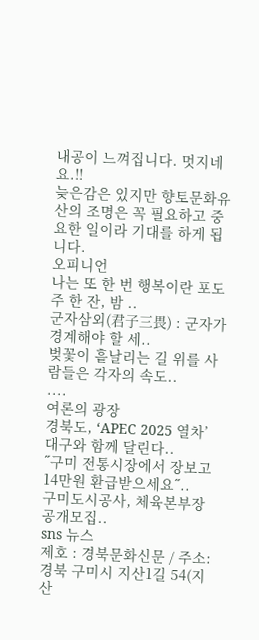내공이 느껴집니다. 멋지네요.!!
늦은감은 있지만 향토문화유산의 조명은 꼭 필요하고 중요한 일이라 기대를 하게 됩니다.
오피니언
나는 또 한 번 행복이란 포도주 한 잔, 밤 ..
군자삼외(君子三畏) : 군자가 경계해야 할 세..
벚꽃이 흩날리는 길 위를 사람들은 각자의 속도..
....
여론의 광장
경북도, ‘APEC 2025 열차’ 대구와 함께 달린다..
˝구미 전통시장에서 장보고 14만원 환급받으세요˝..
구미도시공사, 체육본부장 공개모집..
sns 뉴스
제호 : 경북문화신문 / 주소: 경북 구미시 지산1길 54(지산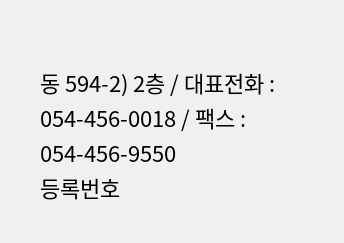동 594-2) 2층 / 대표전화 : 054-456-0018 / 팩스 : 054-456-9550
등록번호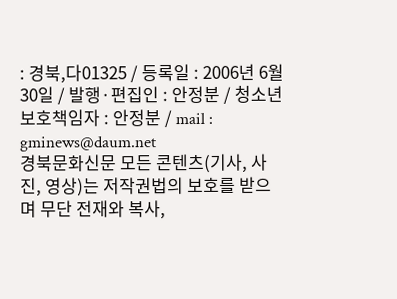: 경북,다01325 / 등록일 : 2006년 6월 30일 / 발행·편집인 : 안정분 / 청소년보호책임자 : 안정분 / mail : gminews@daum.net
경북문화신문 모든 콘텐츠(기사, 사진, 영상)는 저작권법의 보호를 받으며 무단 전재와 복사,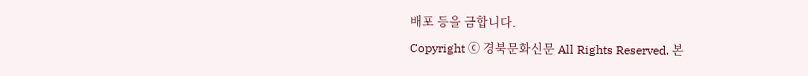배포 등을 금합니다.
Copyright ⓒ 경북문화신문 All Rights Reserved. 본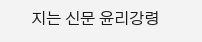지는 신문 윤리강령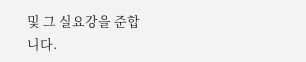및 그 실요강을 준합니다.